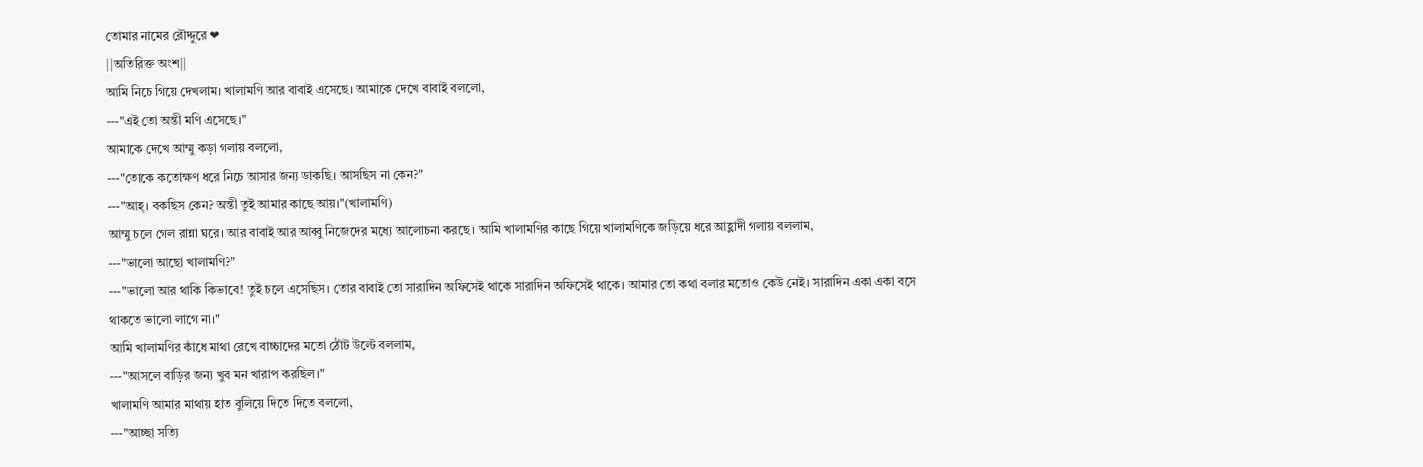তোমার নামের রৌদ্দুরে ❤
||অতিরিক্ত অংশ||
আমি নিচে গিয়ে দেখলাম। খালামণি আর বাবাই এসেছে। আমাকে দেখে বাবাই বললো,
---"এই তো অন্তী মণি এসেছে।"
আমাকে দেখে আম্মু কড়া গলায় বললো,
---"তোকে কতোক্ষণ ধরে নিচে আসার জন্য ডাকছি। আসছিস না কেন?"
---"আহ্। বকছিস কেন? অন্তী তুই আমার কাছে আয়।"(খালামণি)
আম্মু চলে গেল রান্না ঘরে। আর বাবাই আর আব্বু নিজেদের মধ্যে আলোচনা করছে। আমি খালামণির কাছে গিয়ে খালামণিকে জড়িয়ে ধরে আহ্লাদী গলায় বললাম,
---"ভালো আছো খালামণি?"
---"ভালো আর থাকি কিভাবে! তুই চলে এসেছিস। তোর বাবাই তো সারাদিন অফিসেই থাকে সারাদিন অফিসেই থাকে। আমার তো কথা বলার মতোও কেউ নেই। সারাদিন একা একা বসে থাকতে ভালো লাগে না।"
আমি খালামণির কাঁধে মাথা রেখে বাচ্চাদের মতো ঠোঁট উল্টে বললাম,
---"আসলে বাড়ির জন্য খুব মন খারাপ করছিল।"
খালামণি আমার মাথায় হাত বুলিয়ে দিতে দিতে বললো,
---"আচ্ছা সত্যি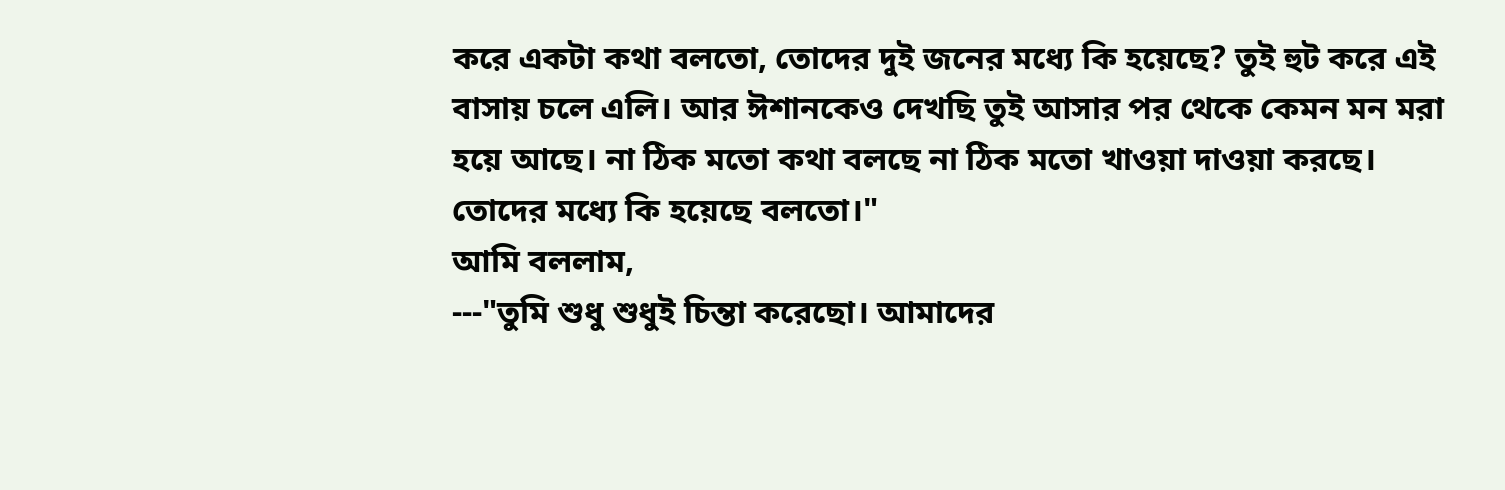করে একটা কথা বলতো, তোদের দুই জনের মধ্যে কি হয়েছে? তুই হুট করে এই বাসায় চলে এলি। আর ঈশানকেও দেখছি তুই আসার পর থেকে কেমন মন মরা হয়ে আছে। না ঠিক মতো কথা বলছে না ঠিক মতো খাওয়া দাওয়া করছে। তোদের মধ্যে কি হয়েছে বলতো।"
আমি বললাম,
---"তুমি শুধু শুধুই চিন্তা করেছো। আমাদের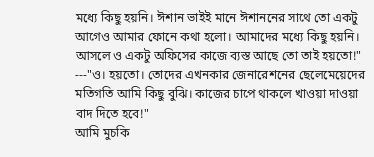মধ্যে কিছু হয়নি। ঈশান ভাইই মানে ঈশাননের সাথে তো একটু আগেও আমার ফোনে কথা হলো। আমাদের মধ্যে কিছু হয়নি। আসলে ও একটু অফিসের কাজে ব্যস্ত আছে তো তাই হয়তো!"
---"ও। হয়তো। তোদের এখনকার জেনারেশনের ছেলেমেয়েদের মতিগতি আমি কিছু বুঝি। কাজের চাপে থাকলে খাওয়া দাওয়া বাদ দিতে হবে!"
আমি মুচকি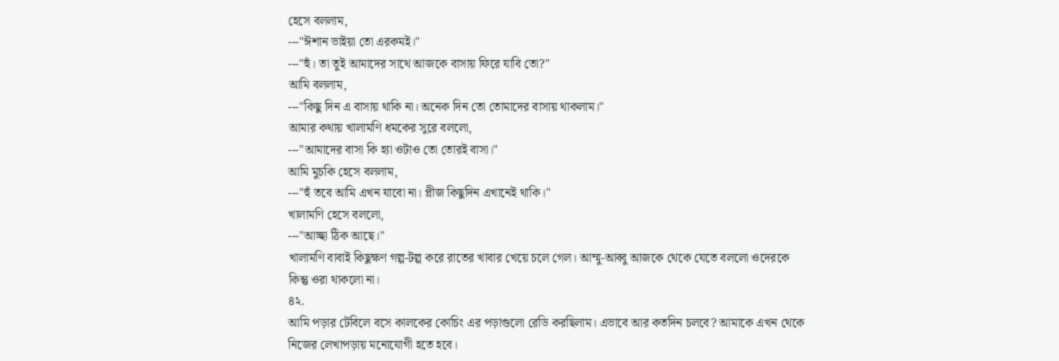হেসে বললাম,
---"ঈশান ভাইয়া তো এরকমই।"
---"হুঁ। তা তুই আমাদের সাথে আজকে বাসায় ফিরে যাবি তো?"
আমি বললাম,
---"কিছু দিন এ বাসায় থাকি না। অনেক দিন তো তোমাদের বাসায় থাকলাম।"
আমার কথায় খালামণি ধমকের সুরে বললো,
---"আমাদের বাসা কি হ্যা ওটাও তো তোরই বাসা।"
আমি মুচকি হেসে বললাম,
---"হুঁ তবে আমি এখন যাবো না। প্লীজ কিছুদিন এখানেই থাকি।"
খালামণি হেসে বললো,
---"আচ্ছা ঠিক আছে।"
খালামণি বাবাই কিছুক্ষণ গল্প-টল্প করে রাতের খাবার খেয়ে চলে গেল। আম্মু-আব্বু আজকে থেকে যেতে বললো ওদেরকে কিন্তু ওরা থাকলো না।
৪২.
আমি পড়ার টেবিলে বসে কালকের কোচিং এর পড়াগুলো রেডি করছিলাম। এভাবে আর কতদিন চলবে? আমাকে এখন থেকে নিজের লেখাপড়ায় মনোযোগী হতে হবে।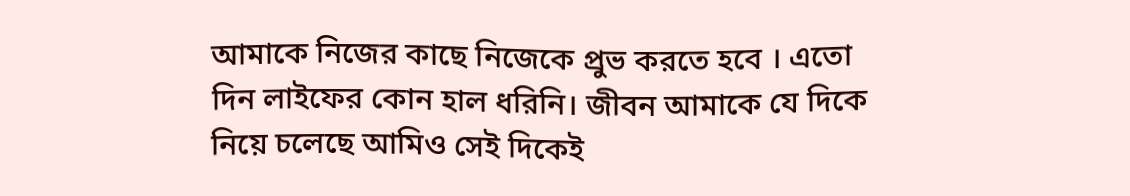আমাকে নিজের কাছে নিজেকে প্রুভ করতে হবে । এতো দিন লাইফের কোন হাল ধরিনি। জীবন আমাকে যে দিকে নিয়ে চলেছে আমিও সেই দিকেই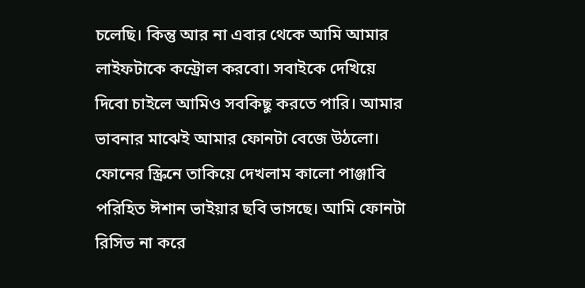চলেছি। কিন্তু আর না এবার থেকে আমি আমার লাইফটাকে কন্ট্রোল করবো। সবাইকে দেখিয়ে দিবো চাইলে আমিও সবকিছু করতে পারি। আমার ভাবনার মাঝেই আমার ফোনটা বেজে উঠলো। ফোনের স্ক্রিনে তাকিয়ে দেখলাম কালো পাঞ্জাবি পরিহিত ঈশান ভাইয়ার ছবি ভাসছে। আমি ফোনটা রিসিভ না করে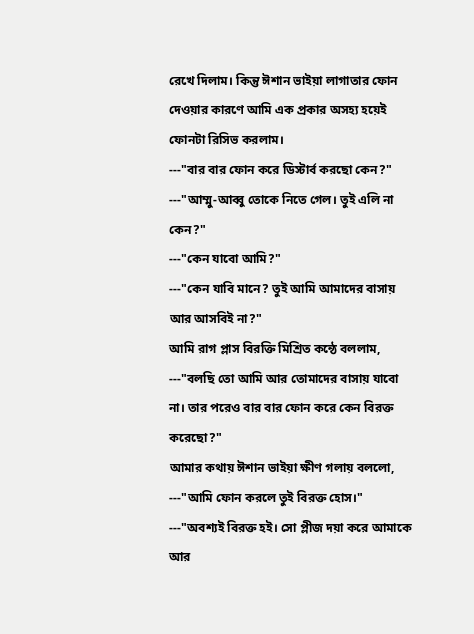রেখে দিলাম। কিন্তু ঈশান ভাইয়া লাগাতার ফোন দেওয়ার কারণে আমি এক প্রকার অসহ্য হয়েই ফোনটা রিসিভ করলাম।
---"বার বার ফোন করে ডিস্টার্ব করছো কেন?"
---"আম্মু-আব্বু তোকে নিতে গেল। তুই এলি না কেন?"
---"কেন যাবো আমি?"
---"কেন যাবি মানে? তুই আমি আমাদের বাসায় আর আসবিই না?"
আমি রাগ প্লাস বিরক্তি মিশ্রিত কন্ঠে বললাম,
---"বলছি তো আমি আর তোমাদের বাসায় যাবো না। তার পরেও বার বার ফোন করে কেন বিরক্ত করেছো?"
আমার কথায় ঈশান ভাইয়া ক্ষীণ গলায় বললো,
---"আমি ফোন করলে তুই বিরক্ত হোস।"
---"অবশ্যই বিরক্ত হই। সো প্লীজ দয়া করে আমাকে আর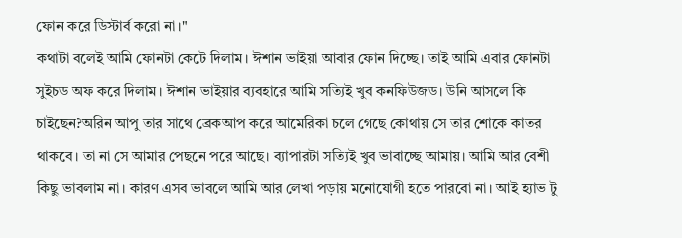ফোন করে ডিস্টার্ব করো না।"
কথাটা বলেই আমি ফোনটা কেটে দিলাম। ঈশান ভাইয়া আবার ফোন দিচ্ছে। তাই আমি এবার ফোনটা সুইচড অফ করে দিলাম। ঈশান ভাইয়ার ব্যবহারে আমি সত্যিই খুব কনফিউজড। উনি আসলে কি চাইছেন?অরিন আপু তার সাথে ব্রেকআপ করে আমেরিকা চলে গেছে কোথায় সে তার শোকে কাতর থাকবে। তা না সে আমার পেছনে পরে আছে। ব্যাপারটা সত্যিই খুব ভাবাচ্ছে আমায়। আমি আর বেশী কিছু ভাবলাম না। কারণ এসব ভাবলে আমি আর লেখা পড়ায় মনোযোগী হতে পারবো না। আই হ্যাভ টু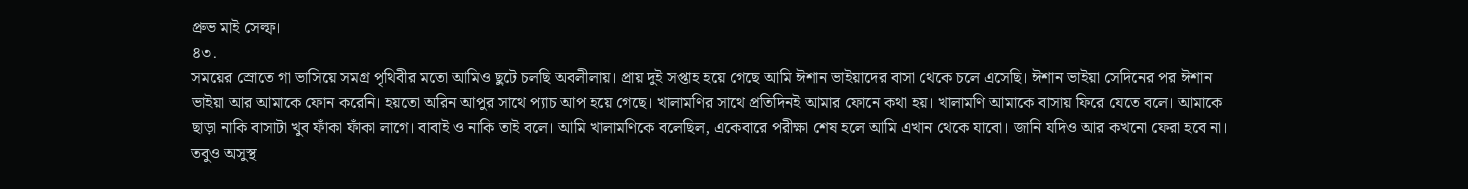প্রুভ মাই সেল্ফ।
৪৩.
সময়ের স্রোতে গা ভাসিয়ে সমগ্র পৃথিবীর মতো আমিও ছুটে চলছি অবলীলায়। প্রায় দুই সপ্তাহ হয়ে গেছে আমি ঈশান ভাইয়াদের বাসা থেকে চলে এসেছি। ঈশান ভাইয়া সেদিনের পর ঈশান ভাইয়া আর আমাকে ফোন করেনি। হয়তো অরিন আপুর সাথে প্যাচ আপ হয়ে গেছে। খালামণির সাথে প্রতিদিনই আমার ফোনে কথা হয়। খালামণি আমাকে বাসায় ফিরে যেতে বলে। আমাকে ছাড়া নাকি বাসাটা খুব ফাঁকা ফাঁকা লাগে। বাবাই ও নাকি তাই বলে। আমি খালামণিকে বলেছিল, একেবারে পরীক্ষা শেষ হলে আমি এখান থেকে যাবো। জানি যদিও আর কখনো ফেরা হবে না। তবুও অসুস্থ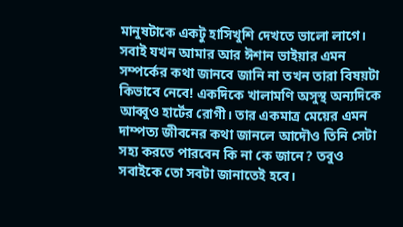মানুষটাকে একটু হাসিখুশি দেখতে ভালো লাগে। সবাই যখন আমার আর ঈশান ভাইয়ার এমন সম্পর্কের কথা জানবে জানি না তখন তারা বিষয়টা কিভাবে নেবে! একদিকে খালামণি অসুস্থ অন্যদিকে আব্বুও হার্টের রোগী। তার একমাত্র মেয়ের এমন দাম্পত্য জীবনের কথা জানলে আদৌও তিনি সেটা সহ্য করতে পারবেন কি না কে জানে? তবুও সবাইকে তো সবটা জানাতেই হবে।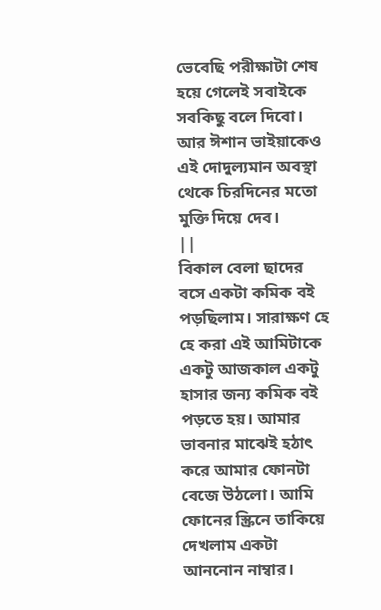ভেবেছি পরীক্ষাটা শেষ হয়ে গেলেই সবাইকে সবকিছু বলে দিবো। আর ঈশান ভাইয়াকেও এই দোদুল্যমান অবস্থা থেকে চিরদিনের মতো মুক্তি দিয়ে দেব।
||
বিকাল বেলা ছাদের বসে একটা কমিক বই পড়ছিলাম। সারাক্ষণ হে হে করা এই আমিটাকে একটু আজকাল একটু হাসার জন্য কমিক বই পড়তে হয়। আমার ভাবনার মাঝেই হঠাৎ করে আমার ফোনটা বেজে উঠলো। আমি ফোনের স্ক্রিনে তাকিয়ে দেখলাম একটা আননোন নাম্বার।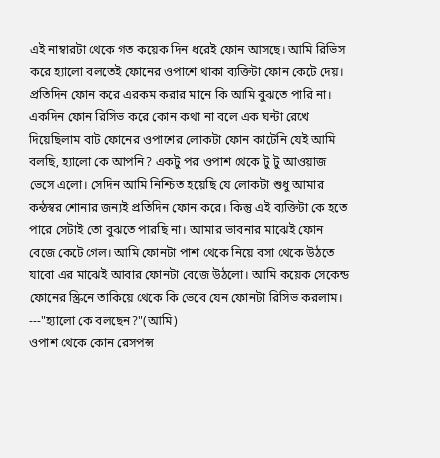এই নাম্বারটা থেকে গত কয়েক দিন ধরেই ফোন আসছে। আমি রিভিস করে হ্যালো বলতেই ফোনের ওপাশে থাকা ব্যক্তিটা ফোন কেটে দেয়। প্রতিদিন ফোন করে এরকম করার মানে কি আমি বুঝতে পারি না। একদিন ফোন রিসিভ করে কোন কথা না বলে এক ঘন্টা রেখে দিয়েছিলাম বাট ফোনের ওপাশের লোকটা ফোন কাটেনি যেই আমি বলছি, হ্যালো কে আপনি? একটু পর ওপাশ থেকে টু টু আওয়াজ ভেসে এলো। সেদিন আমি নিশ্চিত হয়েছি যে লোকটা শুধু আমার কন্ঠস্বর শোনার জন্যই প্রতিদিন ফোন করে। কিন্তু এই ব্যক্তিটা কে হতে পারে সেটাই তো বুঝতে পারছি না। আমার ভাবনার মাঝেই ফোন বেজে কেটে গেল। আমি ফোনটা পাশ থেকে নিয়ে বসা থেকে উঠতে যাবো এর মাঝেই আবার ফোনটা বেজে উঠলো। আমি কয়েক সেকেন্ড ফোনের স্ক্রিনে তাকিয়ে থেকে কি ভেবে যেন ফোনটা রিসিভ করলাম।
---"হ্যালো কে বলছেন?"(আমি)
ওপাশ থেকে কোন রেসপন্স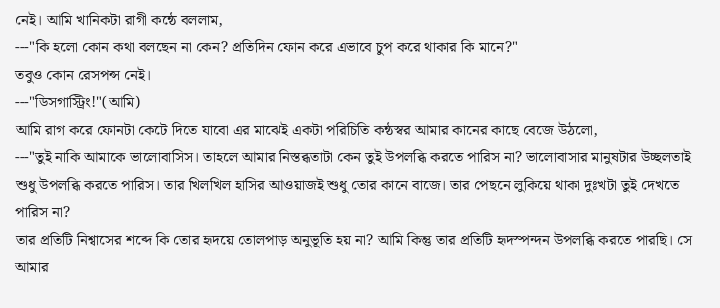নেই। আমি খানিকটা রাগী কন্ঠে বললাম,
---"কি হলো কোন কথা বলছেন না কেন? প্রতিদিন ফোন করে এভাবে চুপ করে থাকার কি মানে?"
তবুও কোন রেসপন্স নেই।
---"ডিসগাস্ট্রিং!"(আমি)
আমি রাগ করে ফোনটা কেটে দিতে যাবো এর মাঝেই একটা পরিচিতি কন্ঠস্বর আমার কানের কাছে বেজে উঠলো,
---"তুই নাকি আমাকে ভালোবাসিস। তাহলে আমার নিস্তব্ধতাটা কেন তুই উপলব্ধি করতে পারিস না? ভালোবাসার মানুষটার উচ্ছলতাই শুধু উপলব্ধি করতে পারিস। তার খিলখিল হাসির আওয়াজই শুধু তোর কানে বাজে। তার পেছনে লুকিয়ে থাকা দুঃখটা তুই দেখতে পারিস না?
তার প্রতিটি নিশ্বাসের শব্দে কি তোর হৃদয়ে তোলপাড় অনুভূতি হয় না? আমি কিন্তু তার প্রতিটি হৃদস্পন্দন উপলব্ধি করতে পারছি। সে আমার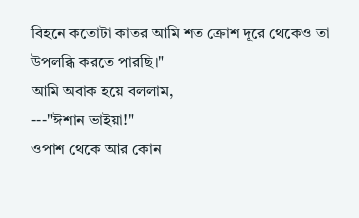বিহনে কতোটা কাতর আমি শত ক্রোশ দূরে থেকেও তা উপলব্ধি করতে পারছি।"
আমি অবাক হয়ে বললাম,
---"ঈশান ভাইয়া!"
ওপাশ থেকে আর কোন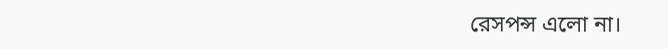রেসপন্স এলো না।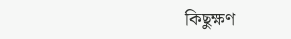কিছুক্ষণ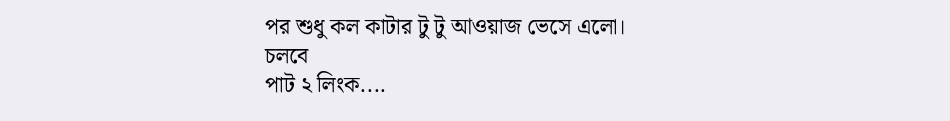পর শুধু কল কাটার টু টু আওয়াজ ভেসে এলো।
চলবে
পাট ২ লিংক....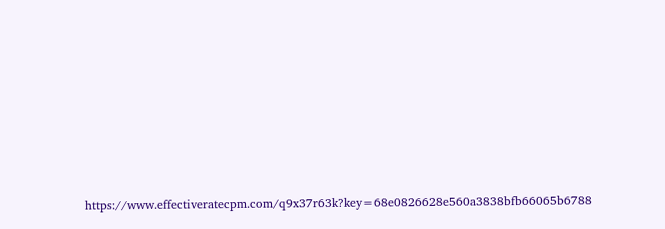https://www.effectiveratecpm.com/q9x37r63k?key=68e0826628e560a3838bfb66065b6788